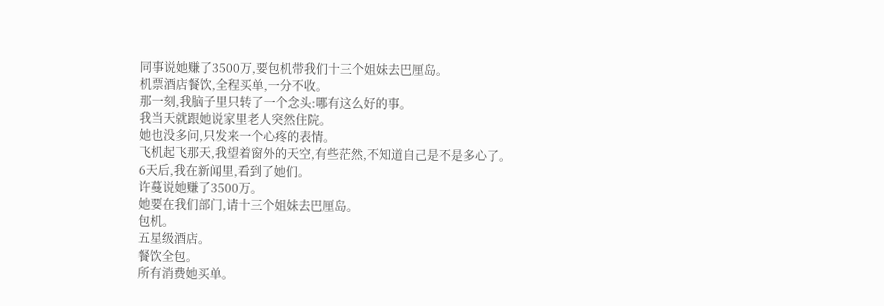同事说她赚了3500万,要包机带我们十三个姐妹去巴厘岛。
机票酒店餐饮,全程买单,一分不收。
那一刻,我脑子里只转了一个念头:哪有这么好的事。
我当天就跟她说家里老人突然住院。
她也没多问,只发来一个心疼的表情。
飞机起飞那天,我望着窗外的天空,有些茫然,不知道自己是不是多心了。
6天后,我在新闻里,看到了她们。
许蔓说她赚了3500万。
她要在我们部门,请十三个姐妹去巴厘岛。
包机。
五星级酒店。
餐饮全包。
所有消费她买单。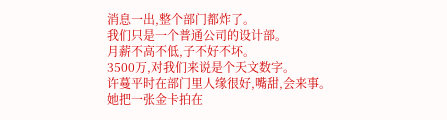消息一出,整个部门都炸了。
我们只是一个普通公司的设计部。
月薪不高不低,子不好不坏。
3500万,对我们来说是个天文数字。
许蔓平时在部门里人缘很好,嘴甜,会来事。
她把一张金卡拍在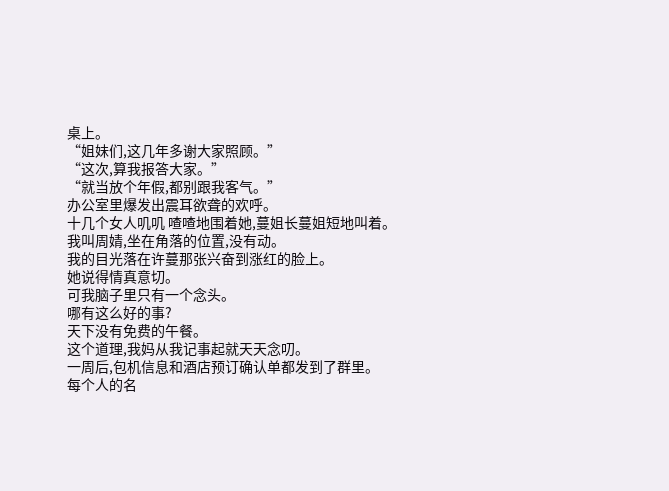桌上。
“姐妹们,这几年多谢大家照顾。”
“这次,算我报答大家。”
“就当放个年假,都别跟我客气。”
办公室里爆发出震耳欲聋的欢呼。
十几个女人叽叽 喳喳地围着她,蔓姐长蔓姐短地叫着。
我叫周婧,坐在角落的位置,没有动。
我的目光落在许蔓那张兴奋到涨红的脸上。
她说得情真意切。
可我脑子里只有一个念头。
哪有这么好的事?
天下没有免费的午餐。
这个道理,我妈从我记事起就天天念叨。
一周后,包机信息和酒店预订确认单都发到了群里。
每个人的名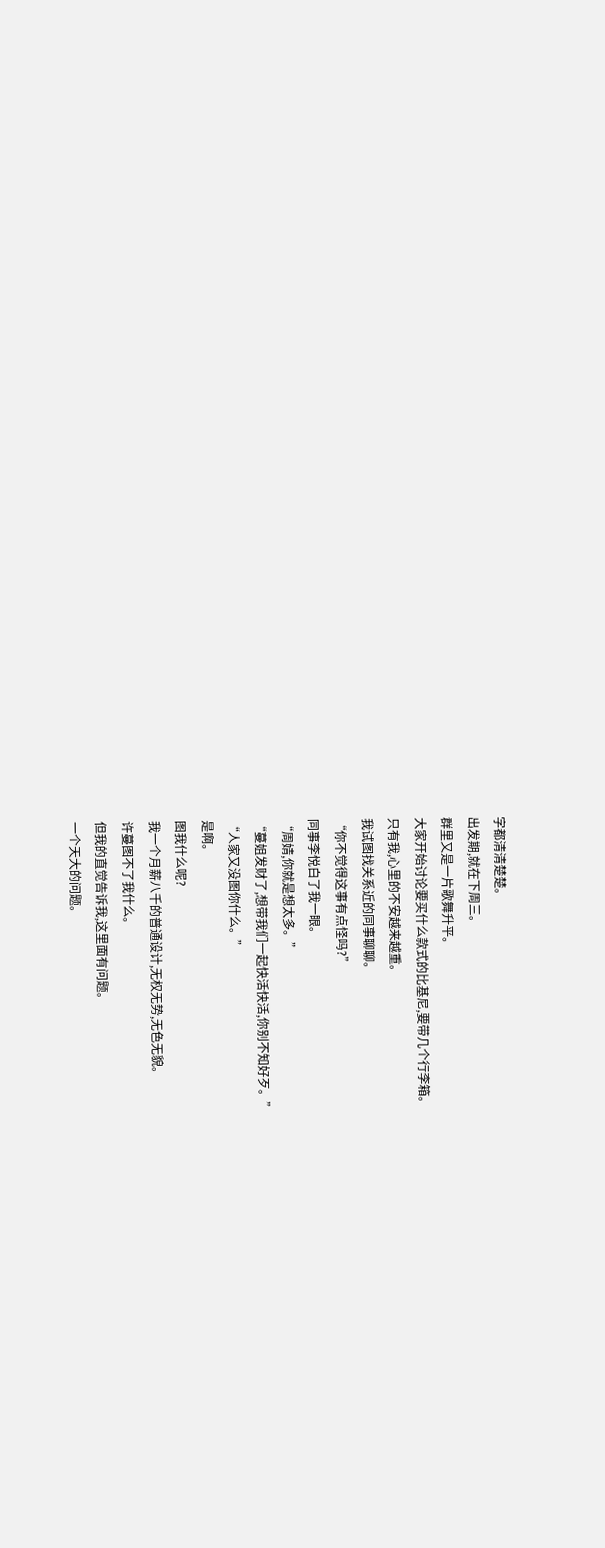字都清清楚楚。
出发期,就在下周三。
群里又是一片歌舞升平。
大家开始讨论要买什么款式的比基尼,要带几个行李箱。
只有我,心里的不安越来越重。
我试图找关系近的同事聊聊。
“你不觉得这事有点怪吗?”
同事李悦白了我一眼。
“周婧,你就是想太多。”
“蔓姐发财了,想带我们一起快活快活,你别不知好歹。”
“人家又没图你什么。”
是啊。
图我什么呢?
我一个月薪八千的普通设计,无权无势,无色无貌。
许蔓图不了我什么。
但我的直觉告诉我,这里面有问题。
一个天大的问题。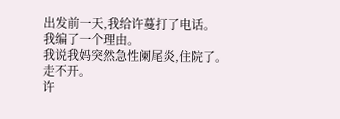出发前一天,我给许蔓打了电话。
我编了一个理由。
我说我妈突然急性阑尾炎,住院了。
走不开。
许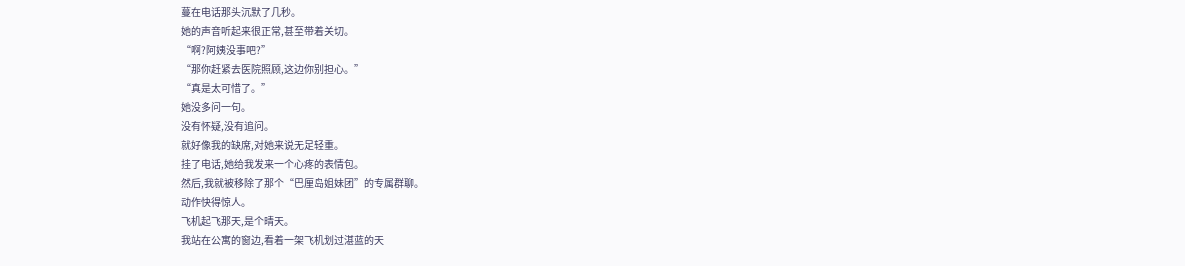蔓在电话那头沉默了几秒。
她的声音听起来很正常,甚至带着关切。
“啊?阿姨没事吧?”
“那你赶紧去医院照顾,这边你别担心。”
“真是太可惜了。”
她没多问一句。
没有怀疑,没有追问。
就好像我的缺席,对她来说无足轻重。
挂了电话,她给我发来一个心疼的表情包。
然后,我就被移除了那个“巴厘岛姐妹团”的专属群聊。
动作快得惊人。
飞机起飞那天,是个晴天。
我站在公寓的窗边,看着一架飞机划过湛蓝的天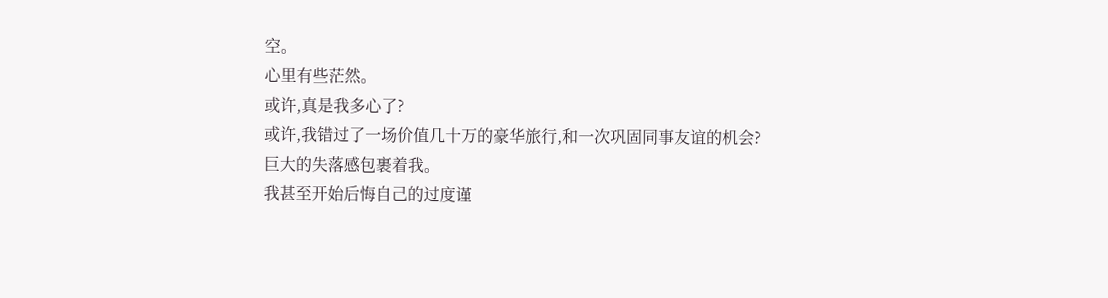空。
心里有些茫然。
或许,真是我多心了?
或许,我错过了一场价值几十万的豪华旅行,和一次巩固同事友谊的机会?
巨大的失落感包裹着我。
我甚至开始后悔自己的过度谨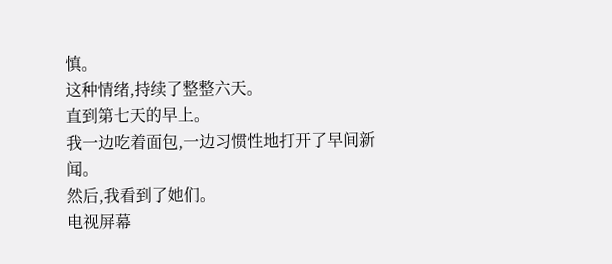慎。
这种情绪,持续了整整六天。
直到第七天的早上。
我一边吃着面包,一边习惯性地打开了早间新闻。
然后,我看到了她们。
电视屏幕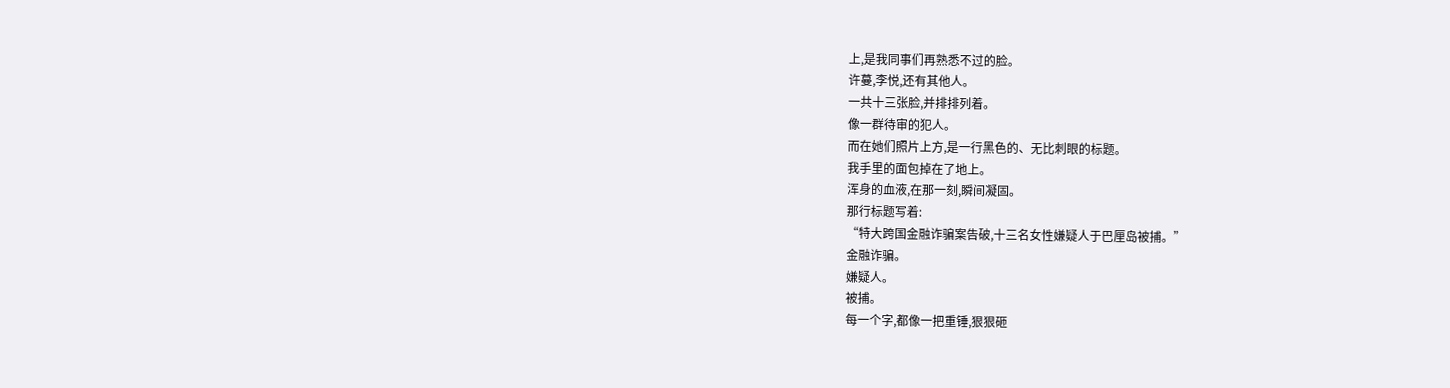上,是我同事们再熟悉不过的脸。
许蔓,李悦,还有其他人。
一共十三张脸,并排排列着。
像一群待审的犯人。
而在她们照片上方,是一行黑色的、无比刺眼的标题。
我手里的面包掉在了地上。
浑身的血液,在那一刻,瞬间凝固。
那行标题写着:
“特大跨国金融诈骗案告破,十三名女性嫌疑人于巴厘岛被捕。”
金融诈骗。
嫌疑人。
被捕。
每一个字,都像一把重锤,狠狠砸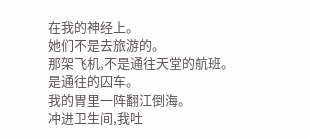在我的神经上。
她们不是去旅游的。
那架飞机,不是通往天堂的航班。
是通往的囚车。
我的胃里一阵翻江倒海。
冲进卫生间,我吐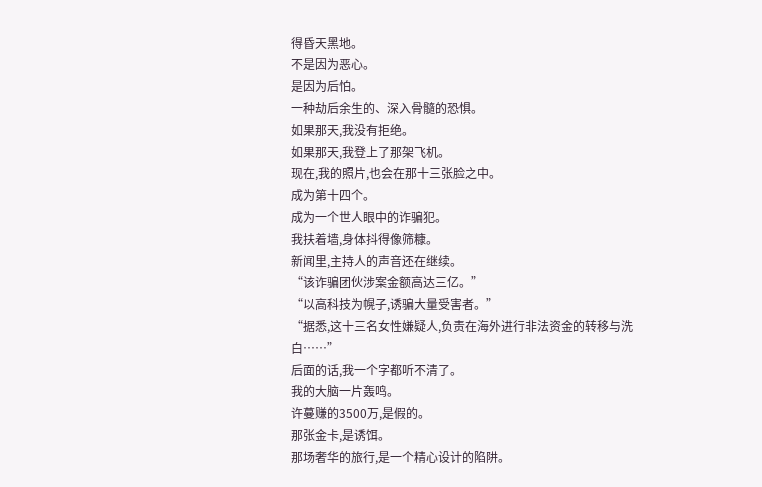得昏天黑地。
不是因为恶心。
是因为后怕。
一种劫后余生的、深入骨髓的恐惧。
如果那天,我没有拒绝。
如果那天,我登上了那架飞机。
现在,我的照片,也会在那十三张脸之中。
成为第十四个。
成为一个世人眼中的诈骗犯。
我扶着墙,身体抖得像筛糠。
新闻里,主持人的声音还在继续。
“该诈骗团伙涉案金额高达三亿。”
“以高科技为幌子,诱骗大量受害者。”
“据悉,这十三名女性嫌疑人,负责在海外进行非法资金的转移与洗白……”
后面的话,我一个字都听不清了。
我的大脑一片轰鸣。
许蔓赚的3500万,是假的。
那张金卡,是诱饵。
那场奢华的旅行,是一个精心设计的陷阱。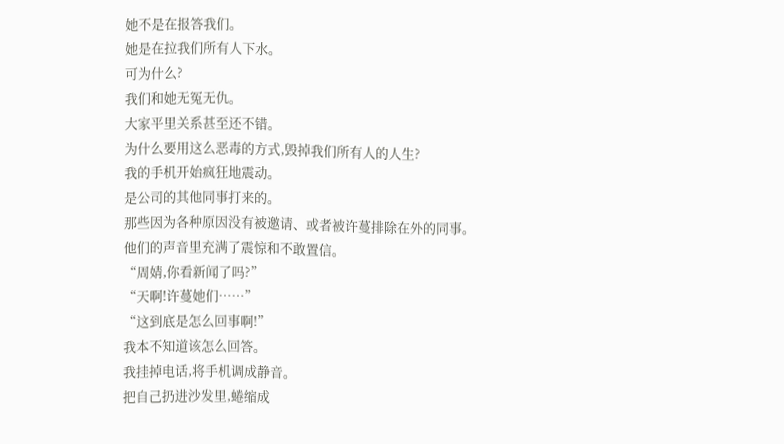她不是在报答我们。
她是在拉我们所有人下水。
可为什么?
我们和她无冤无仇。
大家平里关系甚至还不错。
为什么要用这么恶毒的方式,毁掉我们所有人的人生?
我的手机开始疯狂地震动。
是公司的其他同事打来的。
那些因为各种原因没有被邀请、或者被许蔓排除在外的同事。
他们的声音里充满了震惊和不敢置信。
“周婧,你看新闻了吗?”
“天啊!许蔓她们……”
“这到底是怎么回事啊!”
我本不知道该怎么回答。
我挂掉电话,将手机调成静音。
把自己扔进沙发里,蜷缩成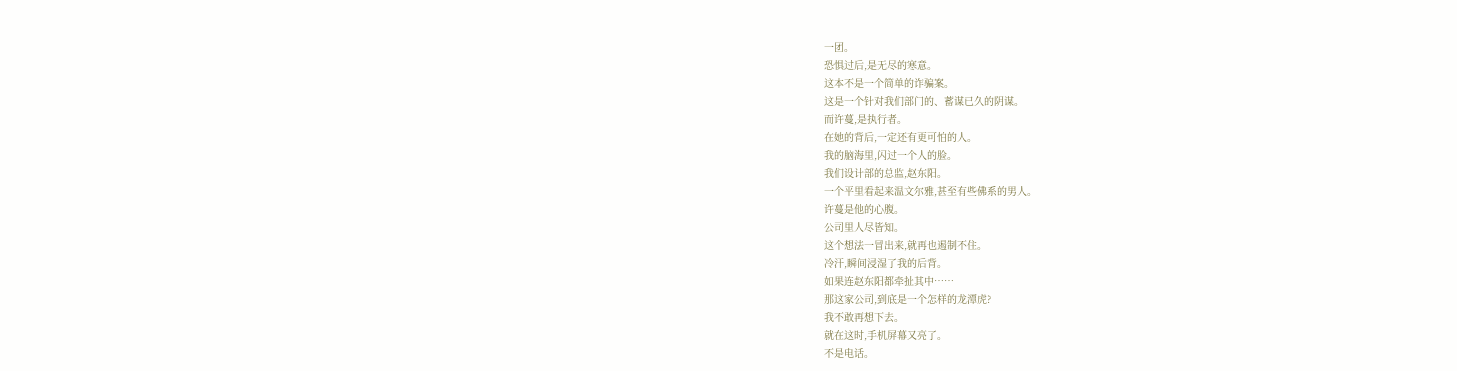一团。
恐惧过后,是无尽的寒意。
这本不是一个简单的诈骗案。
这是一个针对我们部门的、蓄谋已久的阴谋。
而许蔓,是执行者。
在她的背后,一定还有更可怕的人。
我的脑海里,闪过一个人的脸。
我们设计部的总监,赵东阳。
一个平里看起来温文尔雅,甚至有些佛系的男人。
许蔓是他的心腹。
公司里人尽皆知。
这个想法一冒出来,就再也遏制不住。
冷汗,瞬间浸湿了我的后背。
如果连赵东阳都牵扯其中……
那这家公司,到底是一个怎样的龙潭虎?
我不敢再想下去。
就在这时,手机屏幕又亮了。
不是电话。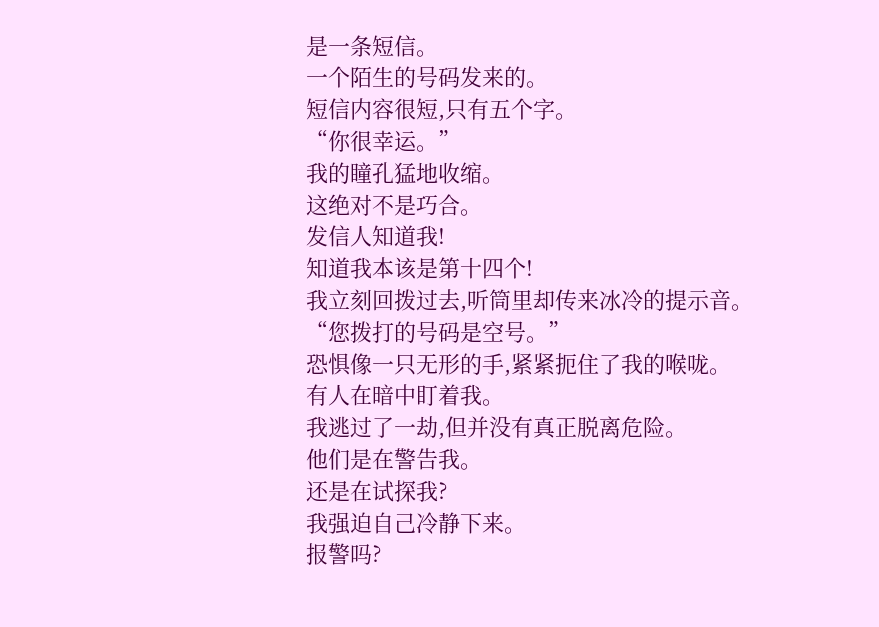是一条短信。
一个陌生的号码发来的。
短信内容很短,只有五个字。
“你很幸运。”
我的瞳孔猛地收缩。
这绝对不是巧合。
发信人知道我!
知道我本该是第十四个!
我立刻回拨过去,听筒里却传来冰冷的提示音。
“您拨打的号码是空号。”
恐惧像一只无形的手,紧紧扼住了我的喉咙。
有人在暗中盯着我。
我逃过了一劫,但并没有真正脱离危险。
他们是在警告我。
还是在试探我?
我强迫自己冷静下来。
报警吗?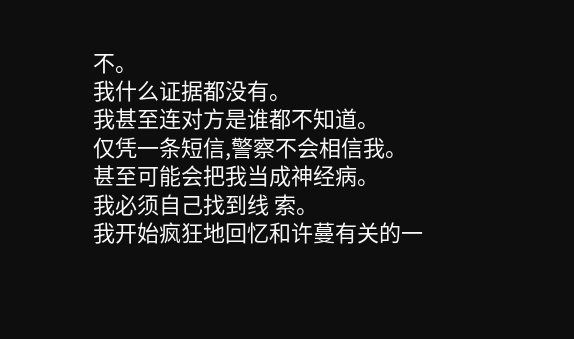不。
我什么证据都没有。
我甚至连对方是谁都不知道。
仅凭一条短信,警察不会相信我。
甚至可能会把我当成神经病。
我必须自己找到线 索。
我开始疯狂地回忆和许蔓有关的一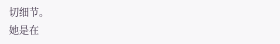切细节。
她是在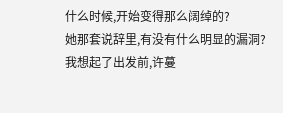什么时候,开始变得那么阔绰的?
她那套说辞里,有没有什么明显的漏洞?
我想起了出发前,许蔓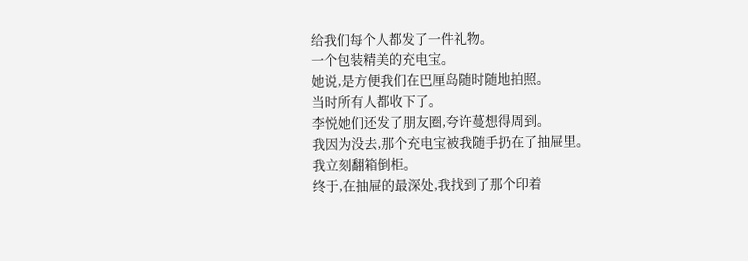给我们每个人都发了一件礼物。
一个包装精美的充电宝。
她说,是方便我们在巴厘岛随时随地拍照。
当时所有人都收下了。
李悦她们还发了朋友圈,夸许蔓想得周到。
我因为没去,那个充电宝被我随手扔在了抽屉里。
我立刻翻箱倒柜。
终于,在抽屉的最深处,我找到了那个印着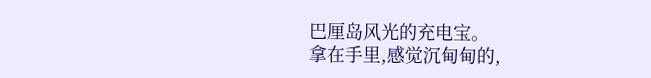巴厘岛风光的充电宝。
拿在手里,感觉沉甸甸的,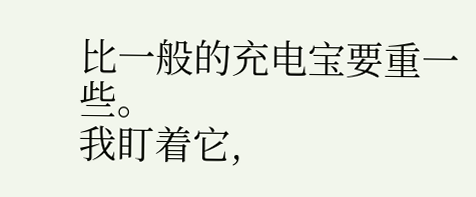比一般的充电宝要重一些。
我盯着它,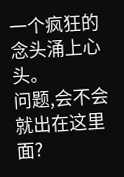一个疯狂的念头涌上心头。
问题,会不会就出在这里面?